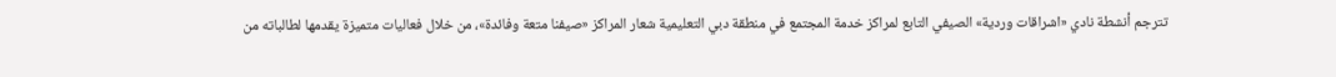تترجم أنشطة نادي «اشراقات وردية» الصيفي التابع لمراكز خدمة المجتمع في منطقة دبي التعليمية شعار المراكز «صيفنا متعة وفائدة»، من خلال فعاليات متميزة يقدمها لطالباته من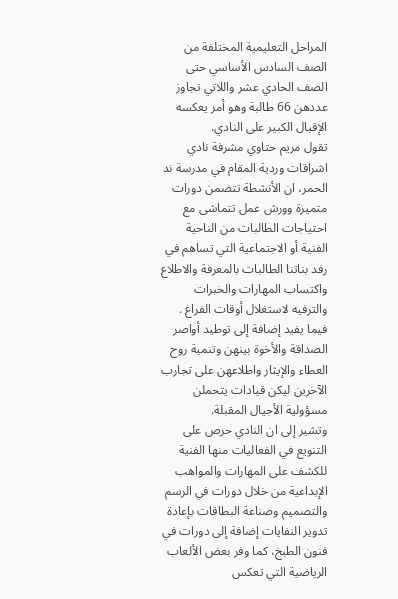المراحل التعليمية المختلفة من الصف السادس الأساسي حتى الصف الحادي عشر واللاتي تجاوز عددهن 66 طالبة وهو أمر يعكسه الإقبال الكبير على النادي.
تقول مريم حتاوي مشرفة نادي اشراقات وردية المقام في مدرسة ند الحمر، ان الأنشطة تتضمن دورات متميزة وورش عمل تتماشى مع احتياجات الطالبات من الناحية الفنية أو الاجتماعية التي تساهم في رفد بناتنا الطالبات بالمعرفة والاطلاع واكتساب المهارات والخبرات والترفيه لاستغلال أوقات الفراغ .
فيما يفيد إضافة إلى توطيد أواصر الصداقة والأخوة بينهن وتنمية روح العطاء والإيثار واطلاعهن على تجارب الآخرين ليكن قيادات يتحملن مسؤولية الأجيال المقبلة.
وتشير إلى ان النادي حرص على التنويع في الفعاليات منها الفنية للكشف على المهارات والمواهب الإبداعية من خلال دورات في الرسم والتصميم وصناعة البطاقات بإعادة تدوير النفايات إضافة إلى دورات في فنون الطبخ، كما وفر بعض الألعاب الرياضية التي تعكس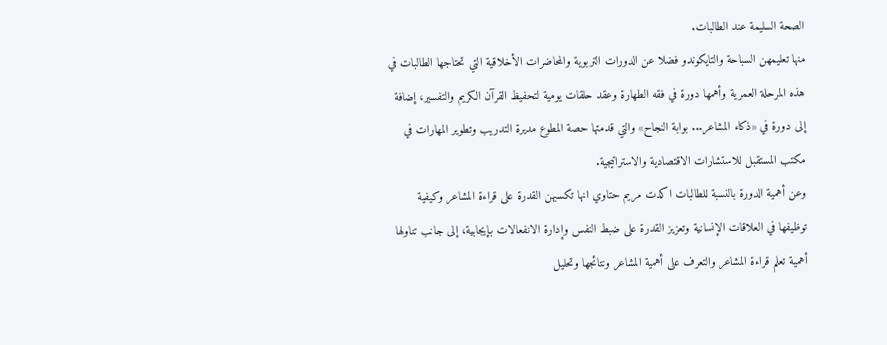الصحة السليمة عند الطالبات.
منها تعليمهن السباحة والتايكوندو فضلا عن الدورات التربوية والمحاضرات الأخلاقية التي تحتاجها الطالبات في هذه المرحلة العمرية وأهمها دورة في فقه الطهارة وعقد حلقات يومية لتحفيظ القرآن الكريم والتفسير، إضافة إلى دورة في «ذكاء المشاعر... بوابة النجاح» والتي قدمتها حصة المطوع مديرة التدريب وتطوير المهارات في مكتب المستقبل للاستشارات الاقتصادية والاستراتيجية.
وعن أهمية الدورة بالنسبة للطالبات اكدت مريم حتاوي انها تكسبهن القدرة على قراءة المشاعر وكيفية توظيفها في العلاقات الإنسانية وتعزيز القدرة على ضبط النفس وإدارة الانفعالات بإيجابية، إلى جانب تناولها أهمية تعلم قراءة المشاعر والتعرف على أهمية المشاعر ونتائجها وتحليل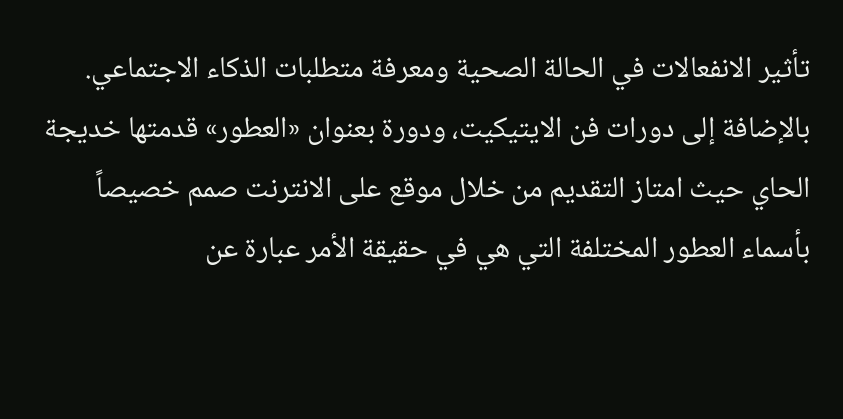تأثير الانفعالات في الحالة الصحية ومعرفة متطلبات الذكاء الاجتماعي.
بالإضافة إلى دورات فن الايتيكيت، ودورة بعنوان «العطور» قدمتها خديجة الحاي حيث امتاز التقديم من خلال موقع على الانترنت صمم خصيصاً بأسماء العطور المختلفة التي هي في حقيقة الأمر عبارة عن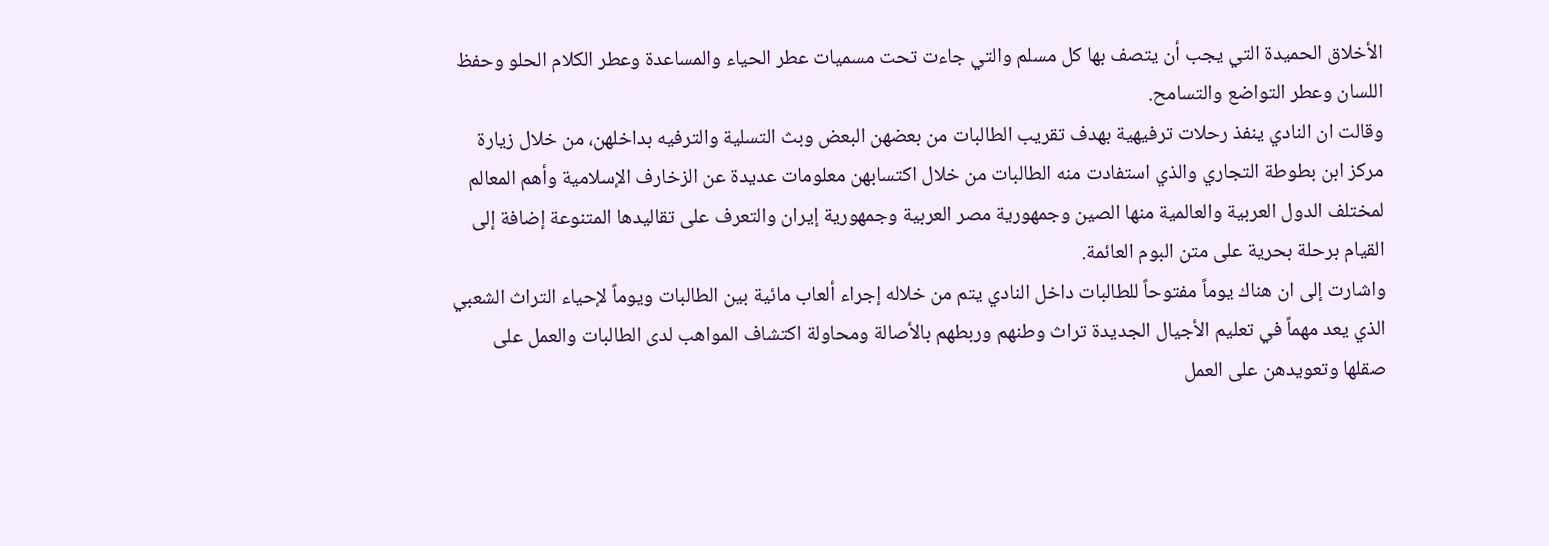الأخلاق الحميدة التي يجب أن يتصف بها كل مسلم والتي جاءت تحت مسميات عطر الحياء والمساعدة وعطر الكلام الحلو وحفظ اللسان وعطر التواضع والتسامح.
وقالت ان النادي ينفذ رحلات ترفيهية بهدف تقريب الطالبات من بعضهن البعض وبث التسلية والترفيه بداخلهن، من خلال زيارة مركز ابن بطوطة التجاري والذي استفادت منه الطالبات من خلال اكتسابهن معلومات عديدة عن الزخارف الإسلامية وأهم المعالم لمختلف الدول العربية والعالمية منها الصين وجمهورية مصر العربية وجمهورية إيران والتعرف على تقاليدها المتنوعة إضافة إلى القيام برحلة بحرية على متن البوم العائمة.
واشارت إلى ان هناك يوماً مفتوحاً للطالبات داخل النادي يتم من خلاله إجراء ألعاب مائية بين الطالبات ويوماً لإحياء التراث الشعبي الذي يعد مهماً في تعليم الأجيال الجديدة تراث وطنهم وربطهم بالأصالة ومحاولة اكتشاف المواهب لدى الطالبات والعمل على صقلها وتعويدهن على العمل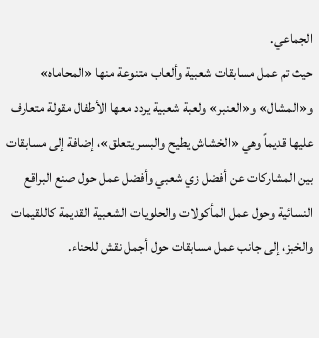الجماعي.
حيث تم عمل مسابقات شعبية وألعاب متنوعة منها «المحاماه» و«المشال» و«العنبر» ولعبة شعبية يردد معها الأطفال مقولة متعارف عليها قديماً وهي «الخشاش يطيح والبسر يتعلق»، إضافة إلى مسابقات بين المشاركات عن أفضل زي شعبي وأفضل عمل حول صنع البراقع النسائية وحول عمل المأكولات والحلويات الشعبية القديمة كاللقيمات والخبز، إلى جانب عمل مسابقات حول أجمل نقش للحناء.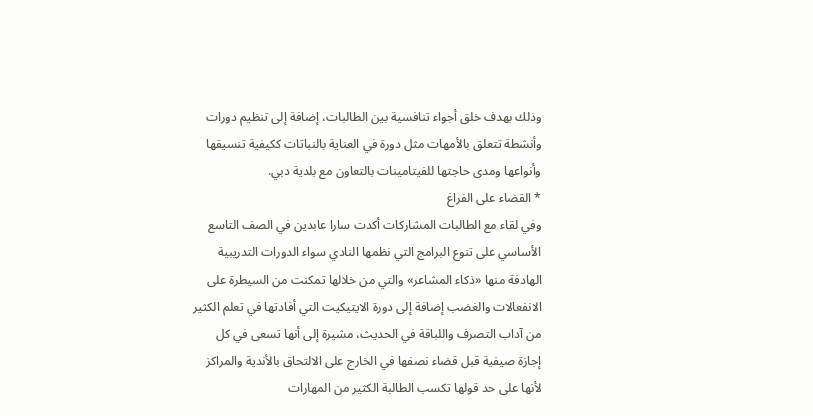وذلك بهدف خلق أجواء تنافسية بين الطالبات، إضافة إلى تنظيم دورات وأنشطة تتعلق بالأمهات مثل دورة في العناية بالنباتات ككيفية تنسيقها وأنواعها ومدى حاجتها للفيتامينات بالتعاون مع بلدية دبي.
* القضاء على الفراغ
وفي لقاء مع الطالبات المشاركات أكدت سارا عابدين في الصف التاسع الأساسي على تنوع البرامج التي نظمها النادي سواء الدورات التدريبية الهادفة منها «ذكاء المشاعر» والتي من خلالها تمكنت من السيطرة على الانفعالات والغضب إضافة إلى دورة الايتيكيت التي أفادتها في تعلم الكثير من آداب التصرف واللباقة في الحديث، مشيرة إلى أنها تسعى في كل إجازة صيفية قبل قضاء نصفها في الخارج على الالتحاق بالأندية والمراكز لأنها على حد قولها تكسب الطالبة الكثير من المهارات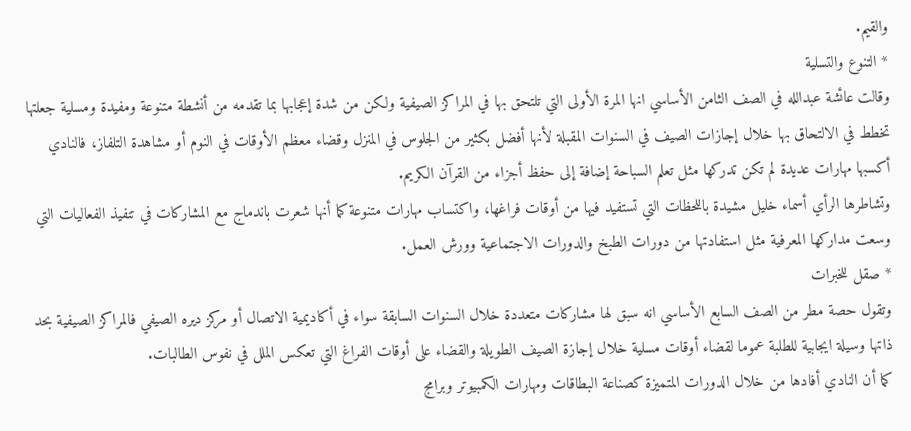والقيم.
* التنوع والتسلية
وقالت عائشة عبدالله في الصف الثامن الأساسي انها المرة الأولى التي تلتحق بها في المراكز الصيفية ولكن من شدة إعجابها بما تقدمه من أنشطة متنوعة ومفيدة ومسلية جعلتها تخطط في الالتحاق بها خلال إجازات الصيف في السنوات المقبلة لأنها أفضل بكثير من الجلوس في المنزل وقضاء معظم الأوقات في النوم أو مشاهدة التلفاز، فالنادي أكسبها مهارات عديدة لم تكن تدركها مثل تعلم السباحة إضافة إلى حفظ أجزاء من القرآن الكريم.
وتشاطرها الرأي أسماء خليل مشيدة باللحظات التي تستفيد فيها من أوقات فراغها، واكتساب مهارات متنوعة كما أنها شعرت باندماج مع المشاركات في تنفيذ الفعاليات التي وسعت مداركها المعرفية مثل استفادتها من دورات الطبخ والدورات الاجتماعية وورش العمل.
* صقل للخبرات
وتقول حصة مطر من الصف السابع الأساسي انه سبق لها مشاركات متعددة خلال السنوات السابقة سواء في أكاديمية الاتصال أو مركز ديره الصيفي فالمراكز الصيفية بحد ذاتها وسيلة ايجابية للطلبة عموما لقضاء أوقات مسلية خلال إجازة الصيف الطويلة والقضاء على أوقات الفراغ التي تعكس الملل في نفوس الطالبات.
كما أن النادي أفادها من خلال الدورات المتميزة كصناعة البطاقات ومهارات الكمبيوتر وبرامج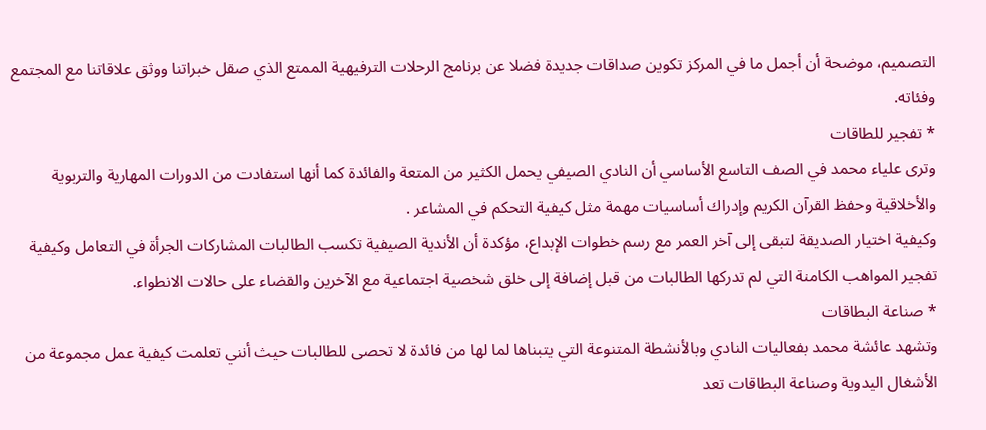التصميم، موضحة أن أجمل ما في المركز تكوين صداقات جديدة فضلا عن برنامج الرحلات الترفيهية الممتع الذي صقل خبراتنا ووثق علاقاتنا مع المجتمع وفئاته.
* تفجير للطاقات
وترى علياء محمد في الصف التاسع الأساسي أن النادي الصيفي يحمل الكثير من المتعة والفائدة كما أنها استفادت من الدورات المهارية والتربوية والأخلاقية وحفظ القرآن الكريم وإدراك أساسيات مهمة مثل كيفية التحكم في المشاعر .
وكيفية اختيار الصديقة لتبقى إلى آخر العمر مع رسم خطوات الإبداع، مؤكدة أن الأندية الصيفية تكسب الطالبات المشاركات الجرأة في التعامل وكيفية تفجير المواهب الكامنة التي لم تدركها الطالبات من قبل إضافة إلى خلق شخصية اجتماعية مع الآخرين والقضاء على حالات الانطواء.
* صناعة البطاقات
وتشهد عائشة محمد بفعاليات النادي وبالأنشطة المتنوعة التي يتبناها لما لها من فائدة لا تحصى للطالبات حيث أنني تعلمت كيفية عمل مجموعة من الأشغال اليدوية وصناعة البطاقات تعد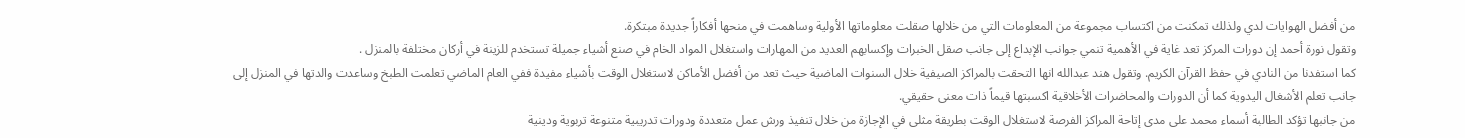من أفضل الهوايات لدي ولذلك تمكنت من اكتساب مجموعة من المعلومات التي من خلالها صقلت معلوماتها الأولية وساهمت في منحها أفكاراً جديدة مبتكرة.
وتقول نورة أحمد إن دورات المركز تعد غاية في الأهمية تنمي جوانب الإبداع إلى جانب صقل الخبرات وإكسابهم العديد من المهارات واستغلال المواد الخام في صنع أشياء جميلة تستخدم للزينة في أركان مختلفة بالمنزل .
كما استفدنا من النادي في حفظ القرآن الكريم. وتقول هند عبدالله انها التحقت بالمراكز الصيفية خلال السنوات الماضية حيث تعد من أفضل الأماكن لاستغلال الوقت بأشياء مفيدة ففي العام الماضي تعلمت الطبخ وساعدت والدتها في المنزل إلى جانب تعلم الأشغال اليدوية كما أن الدورات والمحاضرات الأخلاقية اكسبتها قيماً ذات معنى حقيقي.
من جانبها تؤكد الطالبة أسماء محمد على مدى إتاحة المراكز الفرصة لاستغلال الوقت بطريقة مثلى في الإجازة من خلال تنفيذ ورش عمل متعددة ودورات تدريبية متنوعة تربوية ودينية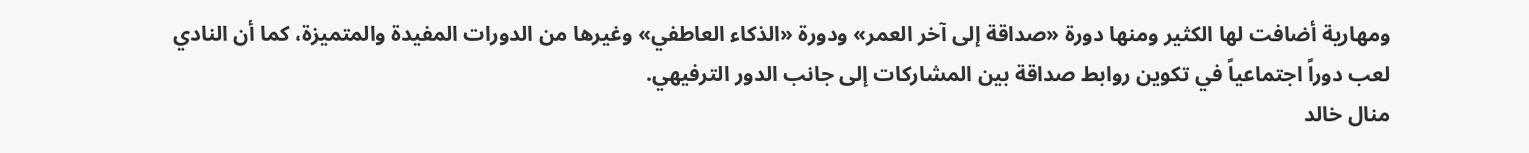ومهارية أضافت لها الكثير ومنها دورة «صداقة إلى آخر العمر» ودورة «الذكاء العاطفي» وغيرها من الدورات المفيدة والمتميزة، كما أن النادي لعب دوراً اجتماعياً في تكوين روابط صداقة بين المشاركات إلى جانب الدور الترفيهي.
منال خالد